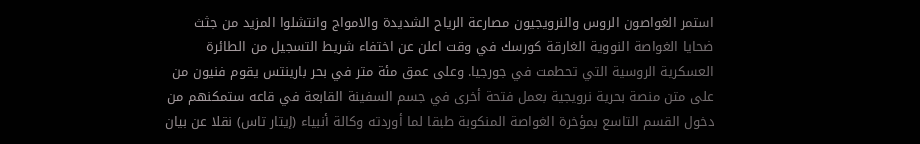استمر الغواصون الروس والنرويجيون مصارعة الرياح الشديدة والامواج وانتشلوا المزيد من جثث ضحايا الغواصة النووية الغارقة كورسك في وقت اعلن عن اختفاء شريط التسجيل من الطائرة العسكرية الروسية التي تحطمت في جورجيا. وعلى عمق مئة متر في بحر بارينتس يقوم فنيون من على متن منصة بحرية نرويجية بعمل فتحة أخرى في جسم السفينة القابعة في قاعه ستمكنهم من دخول القسم التاسع بمؤخرة الغواصة المنكوبة طبقا لما أوردته وكالة أنبياء (إيتار تاس) نقلا عن بيان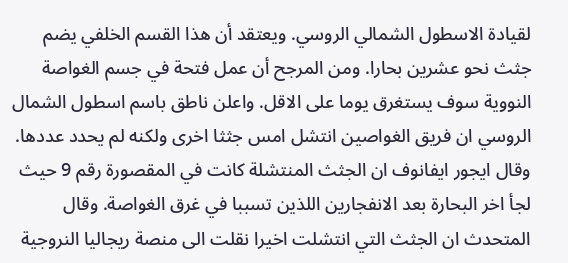لقيادة الاسطول الشمالي الروسي. ويعتقد أن هذا القسم الخلفي يضم جثث نحو عشرين بحارا. ومن المرجح أن عمل فتحة في جسم الغواصة النووية سوف يستغرق يوما على الاقل. واعلن ناطق باسم اسطول الشمال الروسي ان فريق الغواصين انتشل امس جثثا اخرى ولكنه لم يحدد عددها. وقال ايجور ايفانوف ان الجثث المنتشلة كانت في المقصورة رقم 9 حيث لجأ اخر البحارة بعد الانفجارين اللذين تسببا في غرق الغواصة. وقال المتحدث ان الجثث التي انتشلت اخيرا نقلت الى منصة ريجاليا النروجية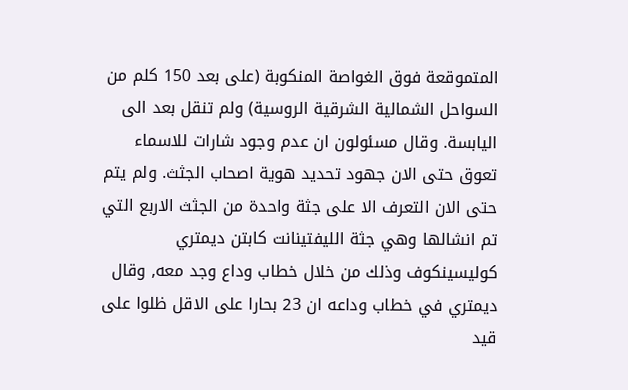المتموقعة فوق الغواصة المنكوبة (على بعد 150 كلم من السواحل الشمالية الشرقية الروسية) ولم تنقل بعد الى اليابسة. وقال مسئولون ان عدم وجود شارات للاسماء تعوق حتى الان جهود تحديد هوية اصحاب الجثث. ولم يتم حتى الان التعرف الا على جثة واحدة من الجثث الاربع التي تم انشالها وهي جثة الليفتينانت كابتن ديمتري كوليسينكوف وذلك من خلال خطاب وداع وجد معه, وقال ديمتري في خطاب وداعه ان 23 بحارا على الاقل ظلوا على قيد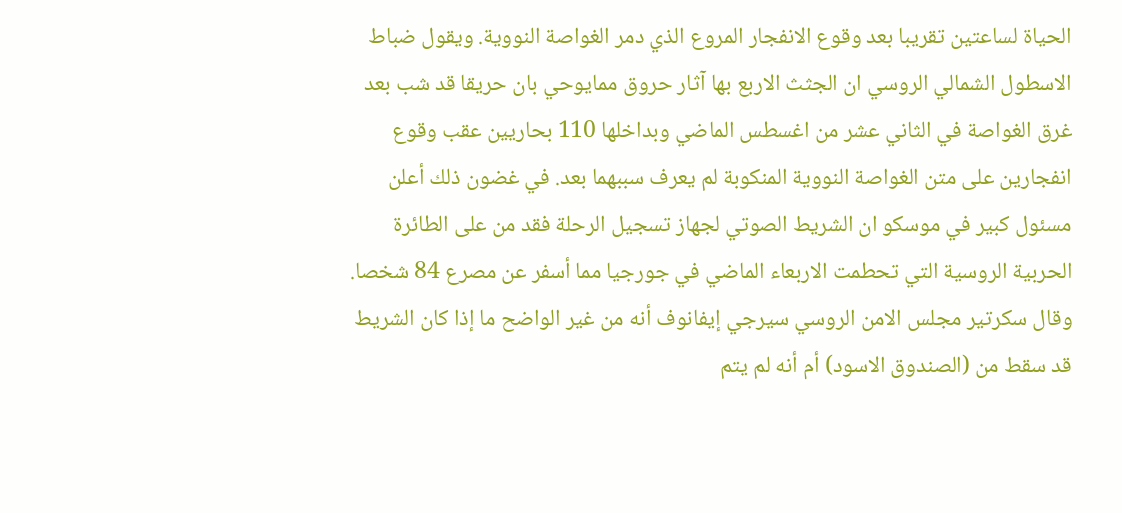الحياة لساعتين تقريبا بعد وقوع الانفجار المروع الذي دمر الغواصة النووية. ويقول ضباط الاسطول الشمالي الروسي ان الجثث الاربع بها آثار حروق ممايوحي بان حريقا قد شب بعد غرق الغواصة في الثاني عشر من اغسطس الماضي وبداخلها 110 بحاريين عقب وقوع انفجارين على متن الغواصة النووية المنكوبة لم يعرف سببهما بعد. في غضون ذلك أعلن مسئول كبير في موسكو ان الشريط الصوتي لجهاز تسجيل الرحلة فقد من على الطائرة الحربية الروسية التي تحطمت الاربعاء الماضي في جورجيا مما أسفر عن مصرع 84 شخصا. وقال سكرتير مجلس الامن الروسي سيرجي إيفانوف أنه من غير الواضح ما إذا كان الشريط قد سقط من (الصندوق الاسود) أم أنه لم يتم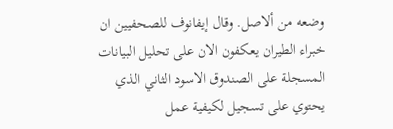وضعه من ألاصل. وقال إيفانوف للصحفيين ان خبراء الطيران يعكفون الان على تحليل البيانات المسجلة على الصندوق الاسود الثاني الذي يحتوي على تسجيل لكيفية عمل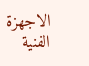الاجهزة الفنية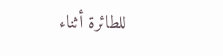للطائرة أثناء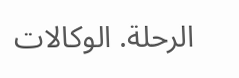الرحلة. الوكالات